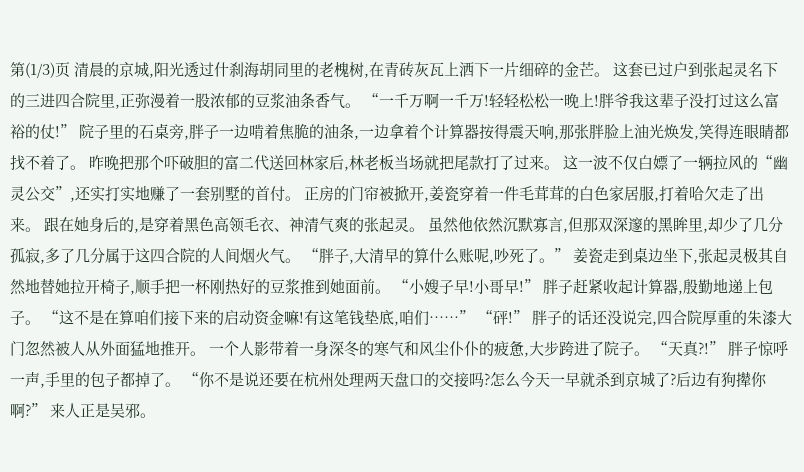第(1/3)页 清晨的京城,阳光透过什刹海胡同里的老槐树,在青砖灰瓦上洒下一片细碎的金芒。 这套已过户到张起灵名下的三进四合院里,正弥漫着一股浓郁的豆浆油条香气。 “一千万啊一千万!轻轻松松一晚上!胖爷我这辈子没打过这么富裕的仗!” 院子里的石桌旁,胖子一边啃着焦脆的油条,一边拿着个计算器按得震天响,那张胖脸上油光焕发,笑得连眼睛都找不着了。 昨晚把那个吓破胆的富二代送回林家后,林老板当场就把尾款打了过来。 这一波不仅白嫖了一辆拉风的“幽灵公交”,还实打实地赚了一套别墅的首付。 正房的门帘被掀开,姜瓷穿着一件毛茸茸的白色家居服,打着哈欠走了出来。 跟在她身后的,是穿着黑色高领毛衣、神清气爽的张起灵。 虽然他依然沉默寡言,但那双深邃的黑眸里,却少了几分孤寂,多了几分属于这四合院的人间烟火气。 “胖子,大清早的算什么账呢,吵死了。” 姜瓷走到桌边坐下,张起灵极其自然地替她拉开椅子,顺手把一杯刚热好的豆浆推到她面前。 “小嫂子早!小哥早!” 胖子赶紧收起计算器,殷勤地递上包子。 “这不是在算咱们接下来的启动资金嘛!有这笔钱垫底,咱们……” “砰!” 胖子的话还没说完,四合院厚重的朱漆大门忽然被人从外面猛地推开。 一个人影带着一身深冬的寒气和风尘仆仆的疲惫,大步跨进了院子。 “天真?!” 胖子惊呼一声,手里的包子都掉了。 “你不是说还要在杭州处理两天盘口的交接吗?怎么今天一早就杀到京城了?后边有狗撵你啊?” 来人正是吴邪。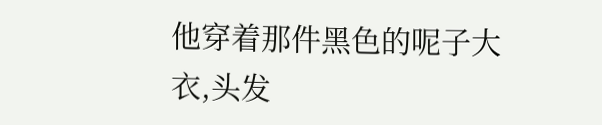他穿着那件黑色的呢子大衣,头发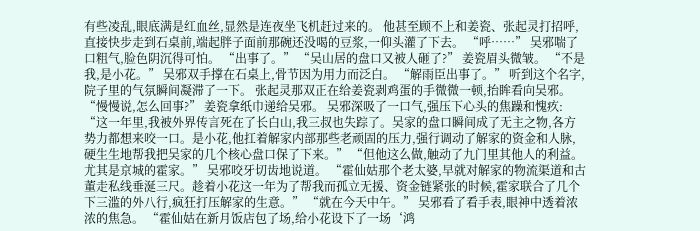有些凌乱,眼底满是红血丝,显然是连夜坐飞机赶过来的。 他甚至顾不上和姜瓷、张起灵打招呼,直接快步走到石桌前,端起胖子面前那碗还没喝的豆浆,一仰头灌了下去。 “呼……” 吴邪喘了口粗气,脸色阴沉得可怕。 “出事了。” “吴山居的盘口又被人砸了?” 姜瓷眉头微皱。 “不是我,是小花。” 吴邪双手撑在石桌上,骨节因为用力而泛白。 “解雨臣出事了。” 听到这个名字,院子里的气氛瞬间凝滞了一下。 张起灵那双正在给姜瓷剥鸡蛋的手微微一顿,抬眸看向吴邪。 “慢慢说,怎么回事?” 姜瓷拿纸巾递给吴邪。 吴邪深吸了一口气,强压下心头的焦躁和愧疚: “这一年里,我被外界传言死在了长白山,我三叔也失踪了。吴家的盘口瞬间成了无主之物,各方势力都想来咬一口。是小花,他扛着解家内部那些老顽固的压力,强行调动了解家的资金和人脉,硬生生地帮我把吴家的几个核心盘口保了下来。” “但他这么做,触动了九门里其他人的利益。尤其是京城的霍家。” 吴邪咬牙切齿地说道。 “霍仙姑那个老太婆,早就对解家的物流渠道和古董走私线垂涎三尺。趁着小花这一年为了帮我而孤立无援、资金链紧张的时候,霍家联合了几个下三滥的外八行,疯狂打压解家的生意。” “就在今天中午。” 吴邪看了看手表,眼神中透着浓浓的焦急。 “霍仙姑在新月饭店包了场,给小花设下了一场‘鸿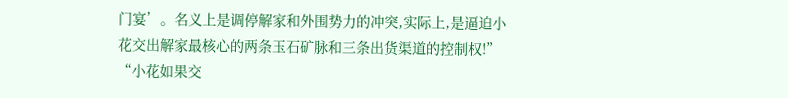门宴’。名义上是调停解家和外围势力的冲突,实际上,是逼迫小花交出解家最核心的两条玉石矿脉和三条出货渠道的控制权!” “小花如果交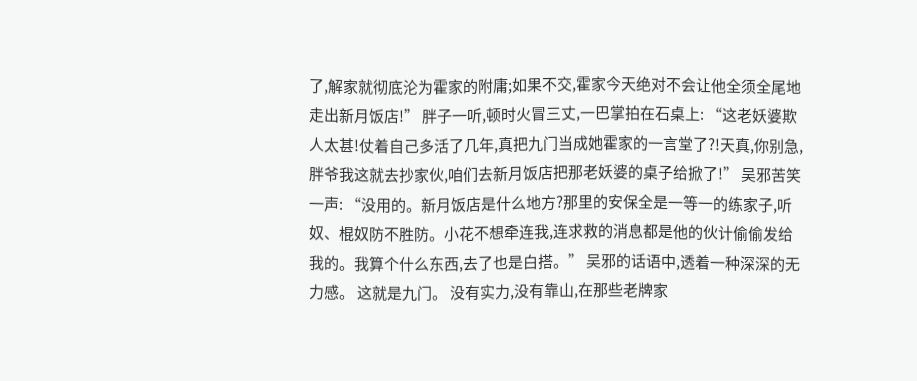了,解家就彻底沦为霍家的附庸;如果不交,霍家今天绝对不会让他全须全尾地走出新月饭店!” 胖子一听,顿时火冒三丈,一巴掌拍在石桌上: “这老妖婆欺人太甚!仗着自己多活了几年,真把九门当成她霍家的一言堂了?!天真,你别急,胖爷我这就去抄家伙,咱们去新月饭店把那老妖婆的桌子给掀了!” 吴邪苦笑一声: “没用的。新月饭店是什么地方?那里的安保全是一等一的练家子,听奴、棍奴防不胜防。小花不想牵连我,连求救的消息都是他的伙计偷偷发给我的。我算个什么东西,去了也是白搭。” 吴邪的话语中,透着一种深深的无力感。 这就是九门。 没有实力,没有靠山,在那些老牌家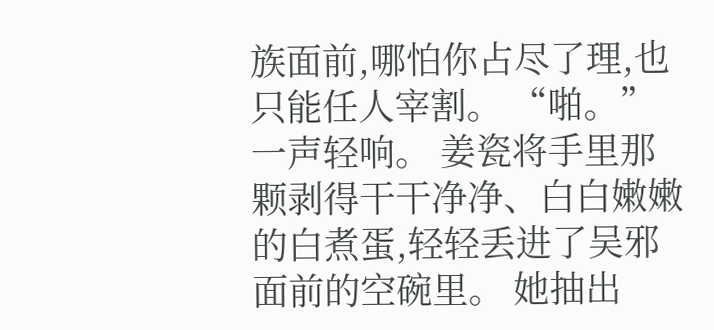族面前,哪怕你占尽了理,也只能任人宰割。 “啪。” 一声轻响。 姜瓷将手里那颗剥得干干净净、白白嫩嫩的白煮蛋,轻轻丢进了吴邪面前的空碗里。 她抽出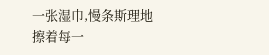一张湿巾,慢条斯理地擦着每一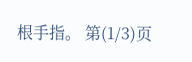根手指。 第(1/3)页